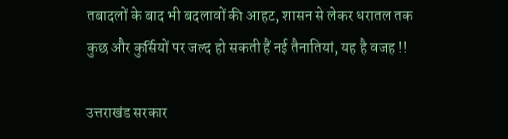तबादलों के बाद भी बदलावों की आहट, शासन से लेकर धरातल तक कुछ और कुर्सियों पर जल्द हो सकती हैं नई तैनातियां, यह है वजह !!

उत्तराखंड सरकार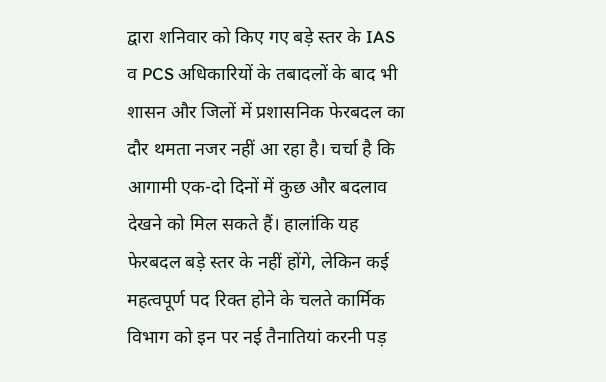द्वारा शनिवार को किए गए बड़े स्तर के IAS व PCS अधिकारियों के तबादलों के बाद भी शासन और जिलों में प्रशासनिक फेरबदल का दौर थमता नजर नहीं आ रहा है। चर्चा है कि आगामी एक-दो दिनों में कुछ और बदलाव देखने को मिल सकते हैं। हालांकि यह फेरबदल बड़े स्तर के नहीं होंगे, लेकिन कई महत्वपूर्ण पद रिक्त होने के चलते कार्मिक विभाग को इन पर नई तैनातियां करनी पड़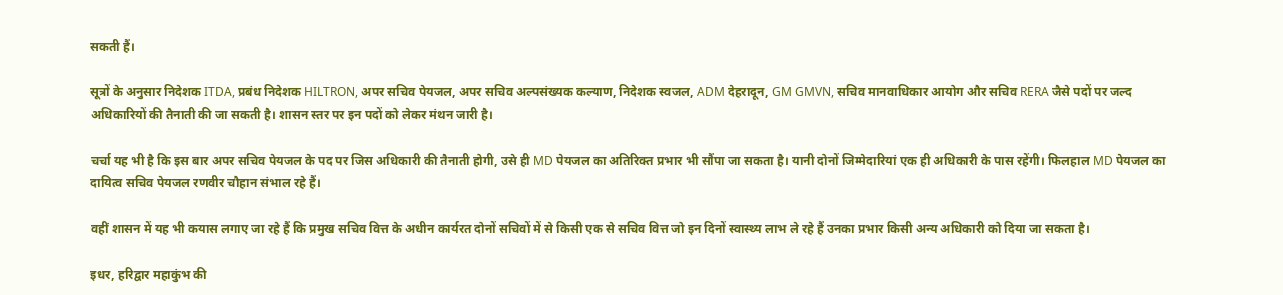सकती हैं।

सूत्रों के अनुसार निदेशक ITDA, प्रबंध निदेशक HILTRON, अपर सचिव पेयजल, अपर सचिव अल्पसंख्यक कल्याण, निदेशक स्वजल, ADM देहरादून, GM GMVN, सचिव मानवाधिकार आयोग और सचिव RERA जैसे पदों पर जल्द अधिकारियों की तैनाती की जा सकती है। शासन स्तर पर इन पदों को लेकर मंथन जारी है।

चर्चा यह भी है कि इस बार अपर सचिव पेयजल के पद पर जिस अधिकारी की तैनाती होगी, उसे ही MD पेयजल का अतिरिक्त प्रभार भी सौंपा जा सकता है। यानी दोनों जिम्मेदारियां एक ही अधिकारी के पास रहेंगी। फिलहाल MD पेयजल का दायित्व सचिव पेयजल रणवीर चौहान संभाल रहे हैं।

वहीं शासन में यह भी कयास लगाए जा रहे हैं कि प्रमुख सचिव वित्त के अधीन कार्यरत दोनों सचिवों में से किसी एक से सचिव वित्त जो इन दिनों स्वास्थ्य लाभ ले रहे हैं उनका प्रभार किसी अन्य अधिकारी को दिया जा सकता है।

इधर, हरिद्वार महाकुंभ की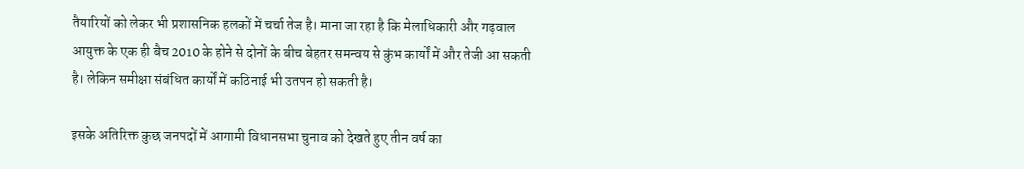तैयारियों को लेकर भी प्रशासनिक हलकों में चर्चा तेज है। माना जा रहा है कि मेलाधिकारी और गढ़वाल आयुक्त के एक ही बैच 2010 के होने से दोनों के बीच बेहतर समन्वय से कुंभ कार्यों में और तेजी आ सकती है। लेकिन समीक्षा संबंधित कार्यों में कठिनाई भी उतपन हो सकती है।

इसके अतिरिक्त कुछ जनपदों में आगामी विधानसभा चुनाव को देखते हुए तीन वर्ष का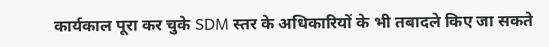कार्यकाल पूरा कर चुके SDM स्तर के अधिकारियों के भी तबादले किए जा सकते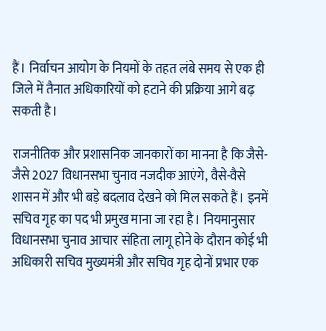हैं। निर्वाचन आयोग के नियमों के तहत लंबे समय से एक ही जिले में तैनात अधिकारियों को हटाने की प्रक्रिया आगे बढ़ सकती है।

राजनीतिक और प्रशासनिक जानकारों का मानना है कि जैसे-जैसे 2027 विधानसभा चुनाव नजदीक आएंगे, वैसे-वैसे शासन में और भी बड़े बदलाव देखने को मिल सकते हैं। इनमें सचिव गृह का पद भी प्रमुख माना जा रहा है। नियमानुसार विधानसभा चुनाव आचार संहिता लागू होने के दौरान कोई भी अधिकारी सचिव मुख्यमंत्री और सचिव गृह दोनों प्रभार एक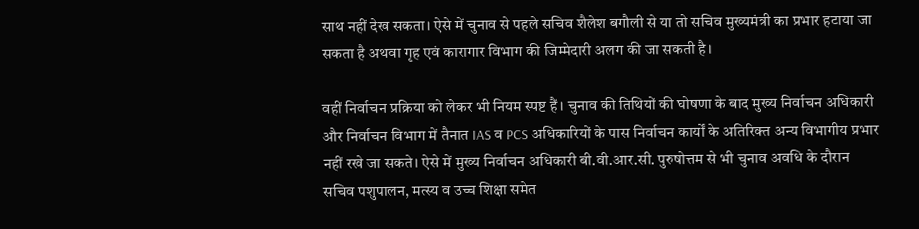साथ नहीं देख सकता। ऐसे में चुनाव से पहले सचिव शैलेश बगौली से या तो सचिव मुख्यमंत्री का प्रभार हटाया जा सकता है अथवा गृह एवं कारागार विभाग की जिम्मेदारी अलग की जा सकती है।

वहीं निर्वाचन प्रक्रिया को लेकर भी नियम स्पष्ट हैं। चुनाव की तिथियों की घोषणा के बाद मुख्य निर्वाचन अधिकारी और निर्वाचन विभाग में तैनात IAS व PCS अधिकारियों के पास निर्वाचन कार्यों के अतिरिक्त अन्य विभागीय प्रभार नहीं रखे जा सकते। ऐसे में मुख्य निर्वाचन अधिकारी बी.वी.आर.सी. पुरुषोत्तम से भी चुनाव अवधि के दौरान सचिव पशुपालन, मत्स्य व उच्च शिक्षा समेत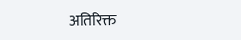अतिरिक्त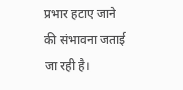प्रभार हटाए जाने की संभावना जताई जा रही है।